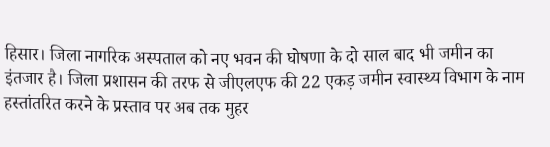हिसार। जिला नागरिक अस्पताल को नए भवन की घोषणा के दो साल बाद भी जमीन का इंतजार है। जिला प्रशासन की तरफ से जीएलएफ की 22 एकड़ जमीन स्वास्थ्य विभाग के नाम हस्तांतरित करने के प्रस्ताव पर अब तक मुहर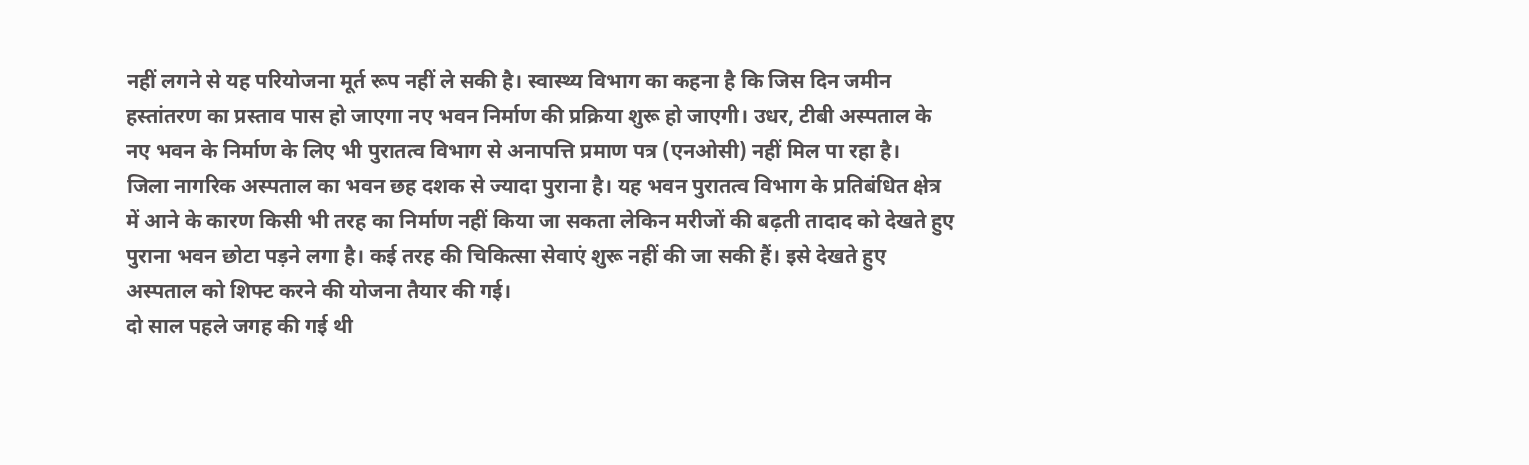नहीं लगने से यह परियोजना मूर्त रूप नहीं ले सकी है। स्वास्थ्य विभाग का कहना है कि जिस दिन जमीन हस्तांतरण का प्रस्ताव पास हो जाएगा नए भवन निर्माण की प्रक्रिया शुरू हो जाएगी। उधर, टीबी अस्पताल के नए भवन के निर्माण के लिए भी पुरातत्व विभाग से अनापत्ति प्रमाण पत्र (एनओसी) नहीं मिल पा रहा है।
जिला नागरिक अस्पताल का भवन छह दशक से ज्यादा पुराना है। यह भवन पुरातत्व विभाग के प्रतिबंधित क्षेत्र में आने के कारण किसी भी तरह का निर्माण नहीं किया जा सकता लेकिन मरीजों की बढ़ती तादाद को देखते हुए पुराना भवन छोटा पड़ने लगा है। कई तरह की चिकित्सा सेवाएं शुरू नहीं की जा सकी हैं। इसे देखते हुए अस्पताल को शिफ्ट करने की योजना तैयार की गई।
दो साल पहले जगह की गई थी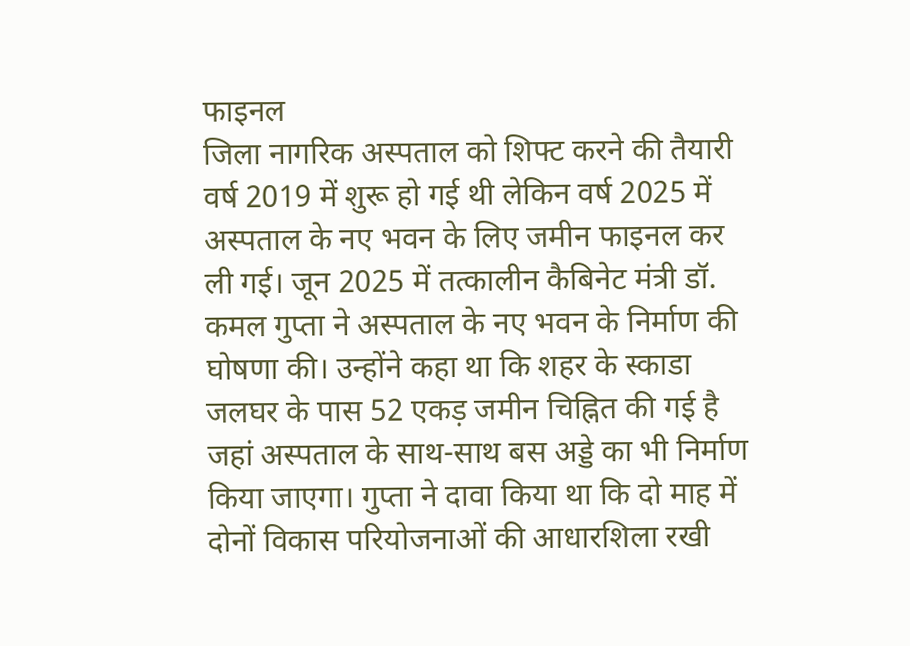फाइनल
जिला नागरिक अस्पताल को शिफ्ट करने की तैयारी वर्ष 2019 में शुरू हो गई थी लेकिन वर्ष 2025 में अस्पताल के नए भवन के लिए जमीन फाइनल कर ली गई। जून 2025 में तत्कालीन कैबिनेट मंत्री डॉ. कमल गुप्ता ने अस्पताल के नए भवन के निर्माण की घोषणा की। उन्होंने कहा था कि शहर के स्काडा जलघर के पास 52 एकड़ जमीन चिह्नित की गई है जहां अस्पताल के साथ-साथ बस अड्डे का भी निर्माण किया जाएगा। गुप्ता ने दावा किया था कि दो माह में दोनों विकास परियोजनाओं की आधारशिला रखी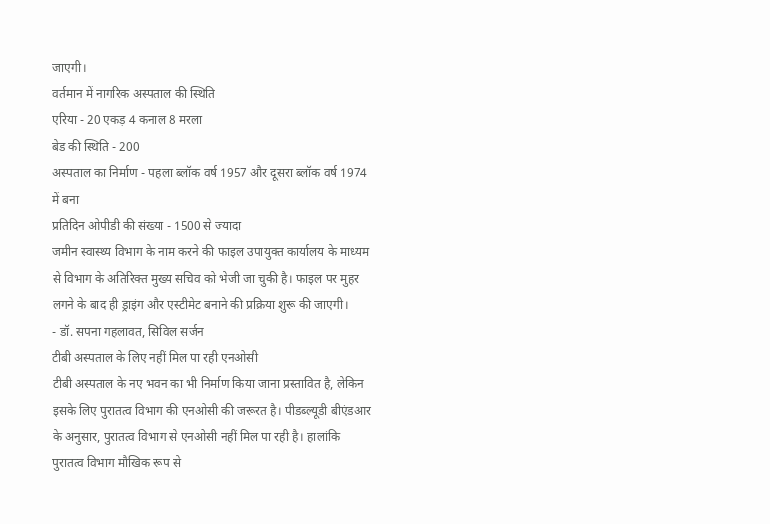जाएगी।
वर्तमान में नागरिक अस्पताल की स्थिति
एरिया - 20 एकड़ 4 कनाल 8 मरला
बेड की स्थिति - 200
अस्पताल का निर्माण - पहला ब्लॉक वर्ष 1957 और दूसरा ब्लॉक वर्ष 1974 में बना
प्रतिदिन ओपीडी की संख्या - 1500 से ज्यादा
जमीन स्वास्थ्य विभाग के नाम करने की फाइल उपायुक्त कार्यालय के माध्यम से विभाग के अतिरिक्त मुख्य सचिव को भेजी जा चुकी है। फाइल पर मुहर लगने के बाद ही ड्राइंग और एस्टीमेट बनाने की प्रक्रिया शुरू की जाएगी।
- डॉ. सपना गहलावत, सिविल सर्जन
टीबी अस्पताल के लिए नहीं मिल पा रही एनओसी
टीबी अस्पताल के नए भवन का भी निर्माण किया जाना प्रस्तावित है, लेकिन इसके लिए पुरातत्व विभाग की एनओसी की जरूरत है। पीडब्ल्यूडी बीएंडआर के अनुसार, पुरातत्व विभाग से एनओसी नहीं मिल पा रही है। हालांकि पुरातत्व विभाग मौखिक रूप से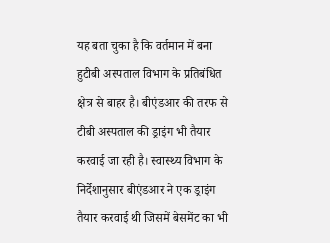यह बता चुका है कि वर्तमान में बना हुटीबी अस्पताल विभाग के प्रतिबंधित क्षेत्र से बाहर है। बीएंडआर की तरफ से टीबी अस्पताल की ड्राइंग भी तैयार करवाई जा रही है। स्वास्थ्य विभाग के निर्देशानुसार बीएंडआर ने एक ड्राइंग तैयार करवाई थी जिसमें बेसमेंट का भी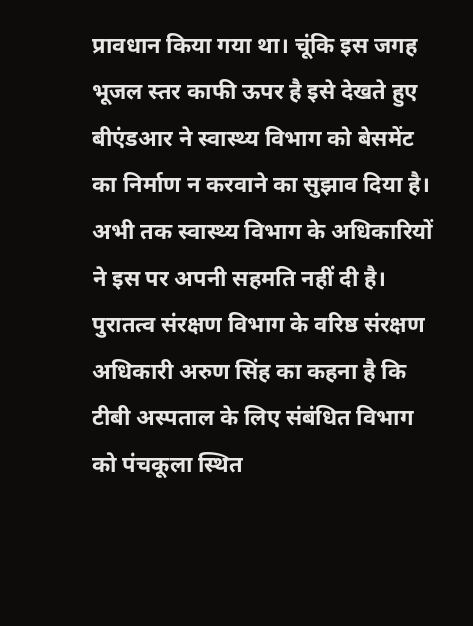प्रावधान किया गया था। चूंकि इस जगह भूजल स्तर काफी ऊपर है इसे देखते हुए बीएंडआर ने स्वास्थ्य विभाग को बेसमेंट का निर्माण न करवाने का सुझाव दिया है। अभी तक स्वास्थ्य विभाग के अधिकारियों ने इस पर अपनी सहमति नहीं दी है। पुरातत्व संरक्षण विभाग के वरिष्ठ संरक्षण अधिकारी अरुण सिंह का कहना है कि टीबी अस्पताल के लिए संबंधित विभाग को पंचकूला स्थित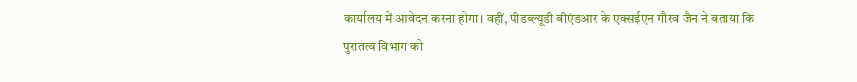कार्यालय में आवेदन करना होगा। वहीं, पीडब्ल्यूडी बीएंडआर के एक्सईएन गौरव जैन ने बताया कि पुरातत्व विभाग को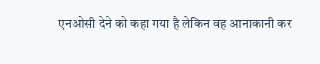एनओसी देने को कहा गया है लेकिन वह आनाकानी कर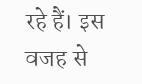रहे हैं। इस वजह से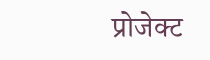प्रोजेक्ट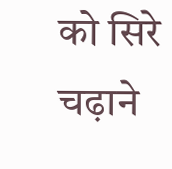को सिरे चढ़ाने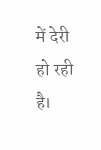में देरी हो रही है।